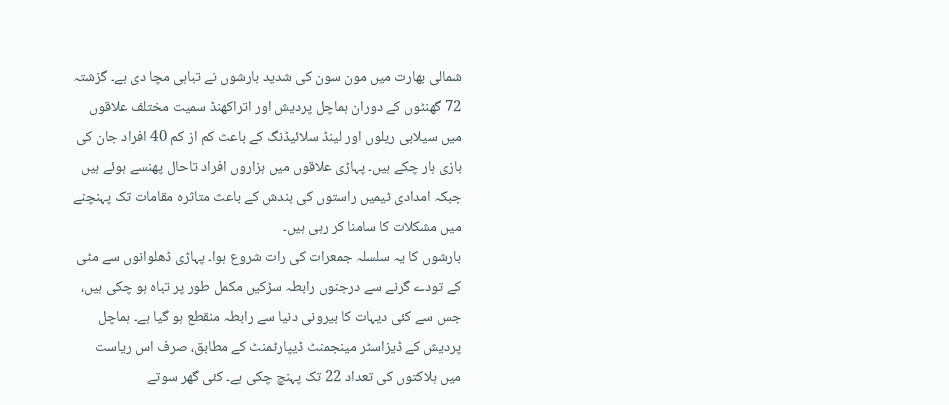شمالی بھارت میں مون سون کی شدید بارشوں نے تباہی مچا دی ہے۔ گزشتہ 72 گھنٹوں کے دوران ہماچل پردیش اور اتراکھنڈ سمیت مختلف علاقوں میں سیلابی ریلوں اور لینڈ سلائیڈنگ کے باعث کم از کم 40 افراد جان کی بازی ہار چکے ہیں۔ پہاڑی علاقوں میں ہزاروں افراد تاحال پھنسے ہوئے ہیں جبکہ امدادی ٹیمیں راستوں کی بندش کے باعث متاثرہ مقامات تک پہنچنے میں مشکلات کا سامنا کر رہی ہیں۔
بارشوں کا یہ سلسلہ جمعرات کی رات شروع ہوا۔ پہاڑی ڈھلوانوں سے مٹی کے تودے گرنے سے درجنوں رابطہ سڑکیں مکمل طور پر تباہ ہو چکی ہیں، جس سے کئی دیہات کا بیرونی دنیا سے رابطہ منقطع ہو گیا ہے۔ ہماچل پردیش کے ڈیزاسٹر مینجمنٹ ڈیپارٹمنٹ کے مطابق، صرف اس ریاست میں ہلاکتوں کی تعداد 22 تک پہنچ چکی ہے۔ کئی گھر سوتے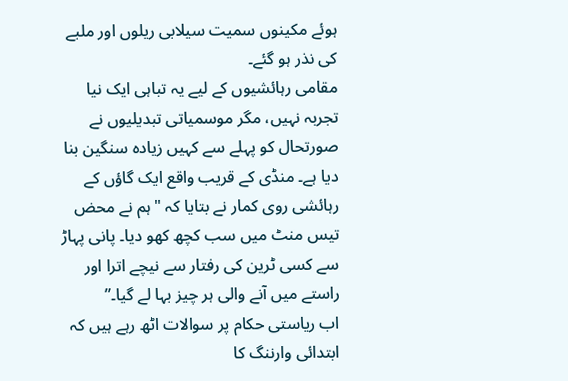ہوئے مکینوں سمیت سیلابی ریلوں اور ملبے کی نذر ہو گئے۔
مقامی رہائشیوں کے لیے یہ تباہی ایک نیا تجربہ نہیں، مگر موسمیاتی تبدیلیوں نے صورتحال کو پہلے سے کہیں زیادہ سنگین بنا دیا ہے۔ منڈی کے قریب واقع ایک گاؤں کے رہائشی روی کمار نے بتایا کہ "ہم نے محض تیس منٹ میں سب کچھ کھو دیا۔ پانی پہاڑ سے کسی ٹرین کی رفتار سے نیچے اترا اور راستے میں آنے والی ہر چیز بہا لے گیا۔”
اب ریاستی حکام پر سوالات اٹھ رہے ہیں کہ ابتدائی وارننگ کا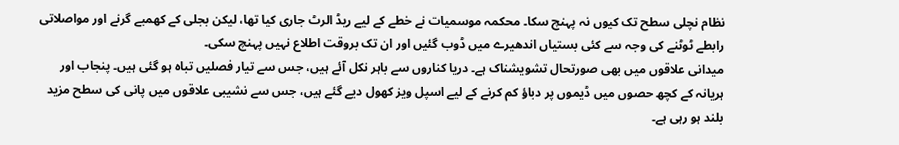نظام نچلی سطح تک کیوں نہ پہنچ سکا۔ محکمہ موسمیات نے خطے کے لیے ریڈ الرٹ جاری کیا تھا، لیکن بجلی کے کھمبے گرنے اور مواصلاتی رابطے ٹوٹنے کی وجہ سے کئی بستیاں اندھیرے میں ڈوب گئیں اور ان تک بروقت اطلاع نہیں پہنچ سکی۔
میدانی علاقوں میں بھی صورتحال تشویشناک ہے۔ دریا کناروں سے باہر نکل آئے ہیں، جس سے تیار فصلیں تباہ ہو گئی ہیں۔ پنجاب اور ہریانہ کے کچھ حصوں میں ڈیموں پر دباؤ کم کرنے کے لیے اسپل ویز کھول دیے گئے ہیں، جس سے نشیبی علاقوں میں پانی کی سطح مزید بلند ہو رہی ہے۔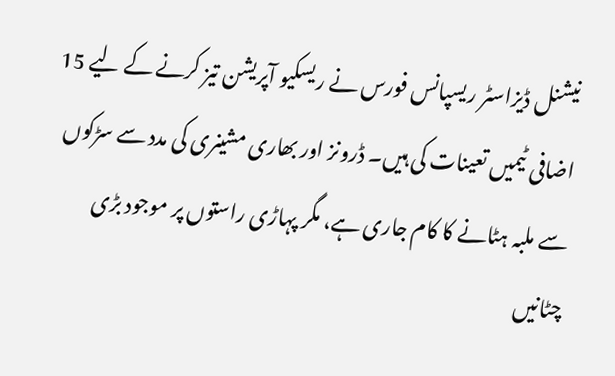نیشنل ڈیزاسٹر ریسپانس فورس نے ریسکیو آپریشن تیز کرنے کے لیے 15 اضافی ٹیمیں تعینات کی ہیں۔ ڈرونز اور بھاری مشینری کی مدد سے سڑکوں سے ملبہ ہٹانے کا کام جاری ہے، مگر پہاڑی راستوں پر موجود بڑی چٹانیں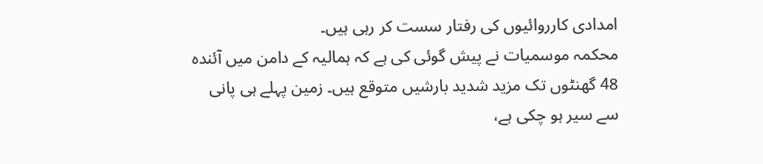امدادی کارروائیوں کی رفتار سست کر رہی ہیں۔
محکمہ موسمیات نے پیش گوئی کی ہے کہ ہمالیہ کے دامن میں آئندہ 48 گھنٹوں تک مزید شدید بارشیں متوقع ہیں۔ زمین پہلے ہی پانی سے سیر ہو چکی ہے،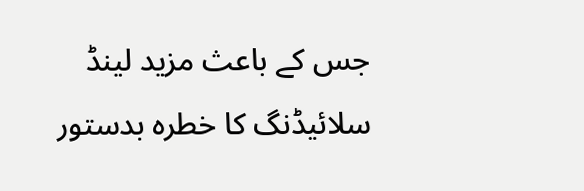جس کے باعث مزید لینڈ سلائیڈنگ کا خطرہ بدستور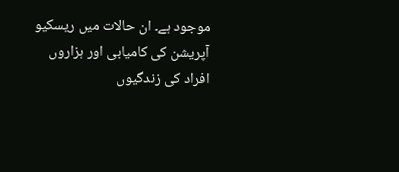موجود ہے۔ ان حالات میں ریسکیو آپریشن کی کامیابی اور ہزاروں افراد کی زندگیوں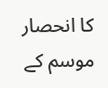کا انحصار موسم کے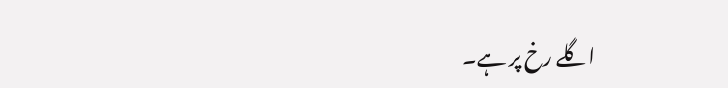اگلے رخ پر ہے۔